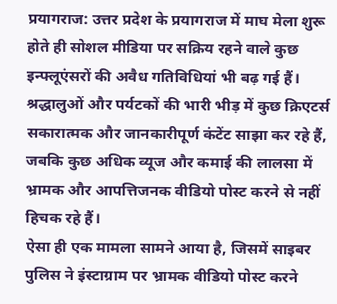प्रयागराज: उत्तर प्रदेश के प्रयागराज में माघ मेला शुरू होते ही सोशल मीडिया पर सक्रिय रहने वाले कुछ इन्फ्लूएंसरों की अवैध गतिविधियां भी बढ़ गई हैं। श्रद्धालुओं और पर्यटकों की भारी भीड़ में कुछ क्रिएटर्स सकारात्मक और जानकारीपूर्ण कंटेंट साझा कर रहे हैं, जबकि कुछ अधिक व्यूज और कमाई की लालसा में भ्रामक और आपत्तिजनक वीडियो पोस्ट करने से नहीं हिचक रहे हैं।
ऐसा ही एक मामला सामने आया है, जिसमें साइबर पुलिस ने इंस्टाग्राम पर भ्रामक वीडियो पोस्ट करने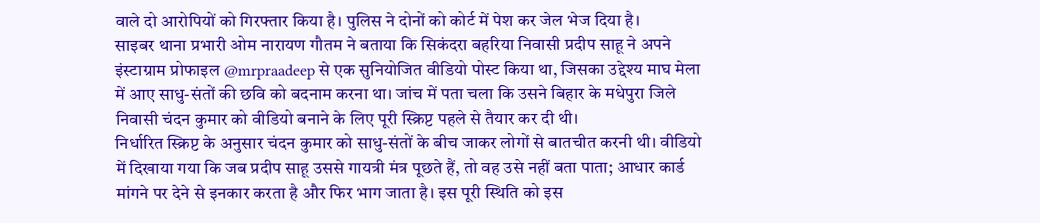वाले दो आरोपियों को गिरफ्तार किया है। पुलिस ने दोनों को कोर्ट में पेश कर जेल भेज दिया है।
साइबर थाना प्रभारी ओम नारायण गौतम ने बताया कि सिकंदरा बहरिया निवासी प्रदीप साहू ने अपने इंस्टाग्राम प्रोफाइल @mrpraadeep से एक सुनियोजित वीडियो पोस्ट किया था, जिसका उद्देश्य माघ मेला में आए साधु-संतों की छवि को बदनाम करना था। जांच में पता चला कि उसने बिहार के मधेपुरा जिले निवासी चंदन कुमार को वीडियो बनाने के लिए पूरी स्क्रिप्ट पहले से तैयार कर दी थी।
निर्धारित स्क्रिप्ट के अनुसार चंदन कुमार को साधु-संतों के बीच जाकर लोगों से बातचीत करनी थी। वीडियो में दिखाया गया कि जब प्रदीप साहू उससे गायत्री मंत्र पूछते हैं, तो वह उसे नहीं बता पाता; आधार कार्ड मांगने पर देने से इनकार करता है और फिर भाग जाता है। इस पूरी स्थिति को इस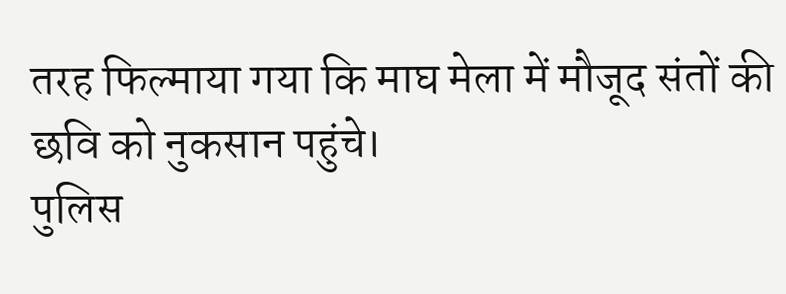तरह फिल्माया गया कि माघ मेला में मौजूद संतों की छवि को नुकसान पहुंचे।
पुलिस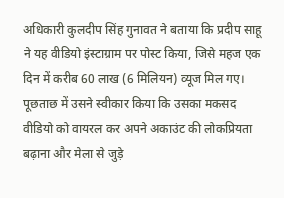अधिकारी कुलदीप सिंह गुनावत ने बताया कि प्रदीप साहू ने यह वीडियो इंस्टाग्राम पर पोस्ट किया, जिसे महज एक दिन में करीब 60 लाख (6 मिलियन) व्यूज मिल गए। पूछताछ में उसने स्वीकार किया कि उसका मकसद वीडियो को वायरल कर अपने अकाउंट की लोकप्रियता बढ़ाना और मेला से जुड़े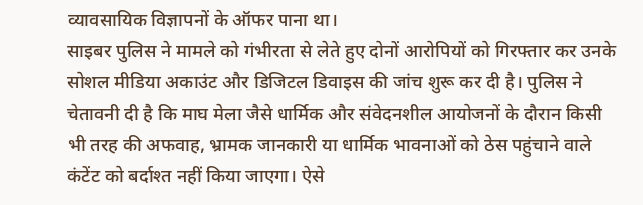व्यावसायिक विज्ञापनों के ऑफर पाना था।
साइबर पुलिस ने मामले को गंभीरता से लेते हुए दोनों आरोपियों को गिरफ्तार कर उनके सोशल मीडिया अकाउंट और डिजिटल डिवाइस की जांच शुरू कर दी है। पुलिस ने चेतावनी दी है कि माघ मेला जैसे धार्मिक और संवेदनशील आयोजनों के दौरान किसी भी तरह की अफवाह, भ्रामक जानकारी या धार्मिक भावनाओं को ठेस पहुंचाने वाले कंटेंट को बर्दाश्त नहीं किया जाएगा। ऐसे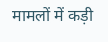मामलों में कड़ी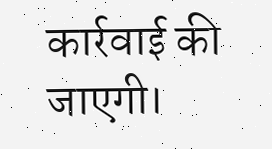कार्रवाई की जाएगी।